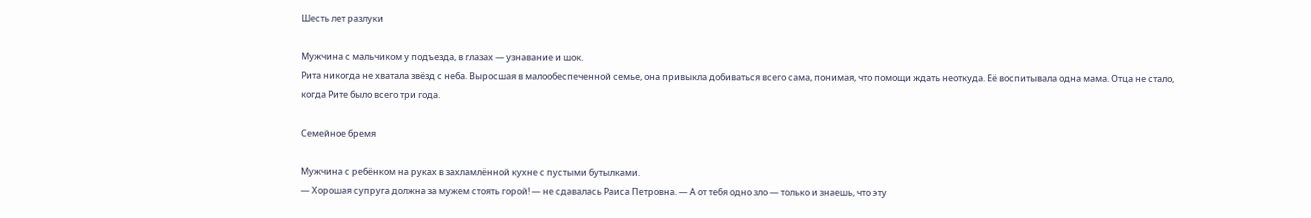Шесть лет разлуки

Мужчина с мальчиком у подъезда, в глазах — узнавание и шок.
Рита никогда не хватала звёзд с неба. Выросшая в малообеспеченной семье, она привыкла добиваться всего сама, понимая, что помощи ждать неоткуда. Её воспитывала одна мама. Отца не стало, когда Рите было всего три года.

Семейное бремя

Мужчина с ребёнком на руках в захламлённой кухне с пустыми бутылками.
— Хорошая супруга должна за мужем стоять горой! — не сдавалась Раиса Петровна. — А от тебя одно зло — только и знаешь, что эту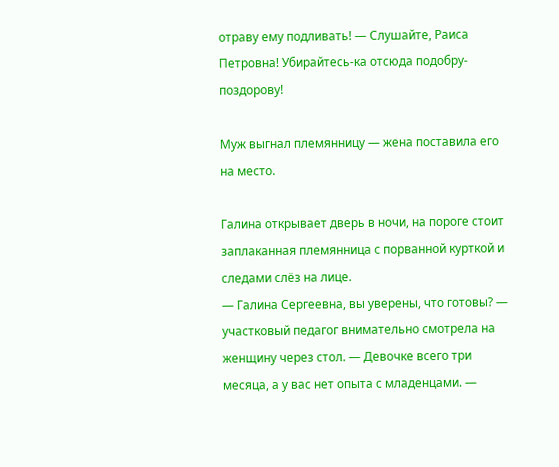отраву ему подливать! — Слушайте, Раиса Петровна! Убирайтесь-ка отсюда подобру-поздорову!

Муж выгнал племянницу — жена поставила его на место.

Галина открывает дверь в ночи, на пороге стоит заплаканная племянница с порванной курткой и следами слёз на лице.
— Галина Сергеевна, вы уверены, что готовы? — участковый педагог внимательно смотрела на женщину через стол. — Девочке всего три месяца, а у вас нет опыта с младенцами. —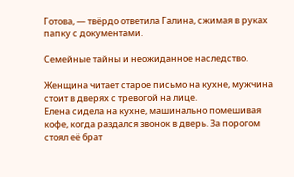Готова, — твёрдо ответила Галина, сжимая в руках папку с документами.

Семейные тайны и неожиданное наследство.

Женщина читает старое письмо на кухне, мужчина стоит в дверях с тревогой на лице.
Елена сидела на кухне, машинально помешивая кофе, когда раздался звонок в дверь. За порогом стоял её брат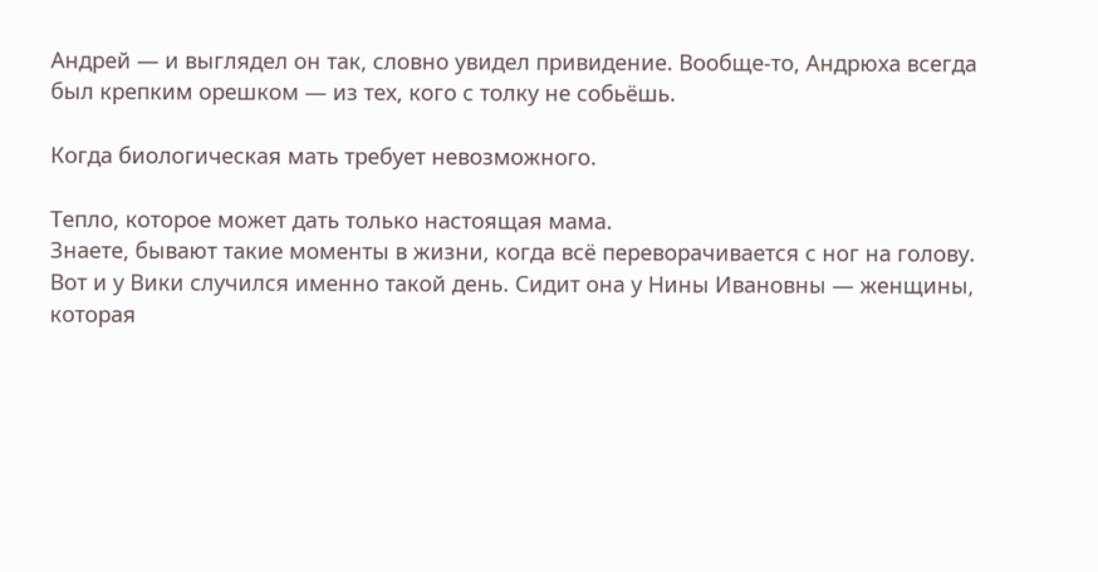Андрей — и выглядел он так, словно увидел привидение. Вообще-то, Андрюха всегда был крепким орешком — из тех, кого с толку не собьёшь.

Когда биологическая мать требует невозможного.

Тепло, которое может дать только настоящая мама.
Знаете, бывают такие моменты в жизни, когда всё переворачивается с ног на голову. Вот и у Вики случился именно такой день. Сидит она у Нины Ивановны — женщины, которая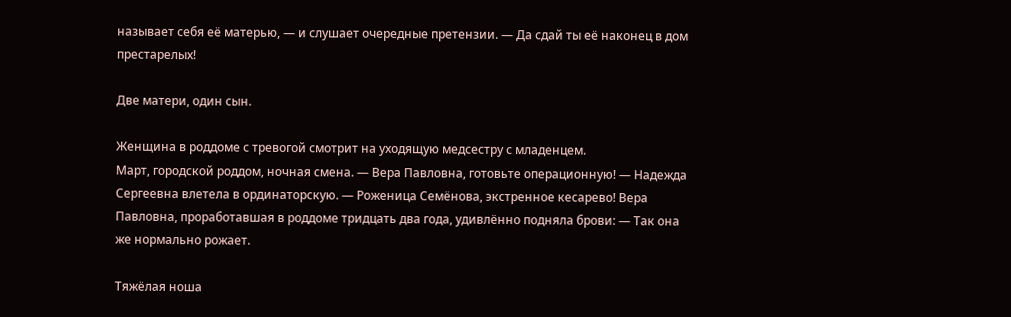называет себя её матерью, — и слушает очередные претензии. — Да сдай ты её наконец в дом престарелых!

Две матери, один сын.

Женщина в роддоме с тревогой смотрит на уходящую медсестру с младенцем.
Март, городской роддом, ночная смена. — Вера Павловна, готовьте операционную! — Надежда Сергеевна влетела в ординаторскую. — Роженица Семёнова, экстренное кесарево! Вера Павловна, проработавшая в роддоме тридцать два года, удивлённо подняла брови: — Так она же нормально рожает.

Тяжёлая ноша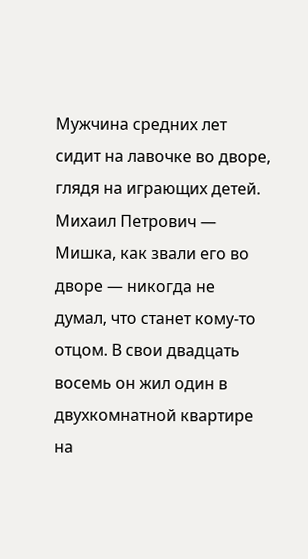Мужчина средних лет сидит на лавочке во дворе, глядя на играющих детей.
Михаил Петрович — Мишка, как звали его во дворе — никогда не думал, что станет кому-то отцом. В свои двадцать восемь он жил один в двухкомнатной квартире на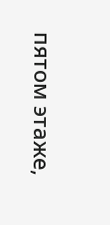пятом этаже,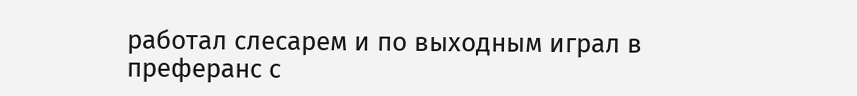работал слесарем и по выходным играл в преферанс с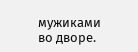мужиками во дворе.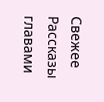Свежее Рассказы главами